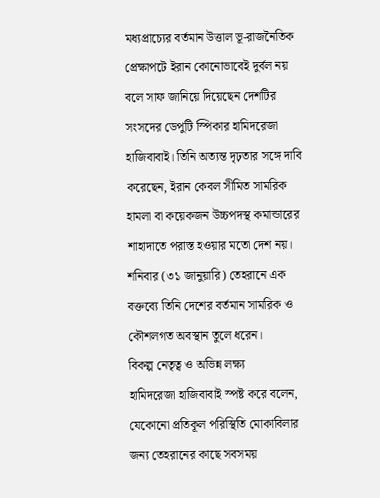মধ্যপ্রাচ্যের বর্তমান উত্তাল ভূ-রাজনৈতিক প্রেক্ষাপটে ইরান কোনোভাবেই দুর্বল নয় বলে সাফ জানিয়ে দিয়েছেন দেশটির সংসদের ডেপুটি স্পিকার হামিদরেজা হাজিবাবাই। তিনি অত্যন্ত দৃঢ়তার সঙ্গে দাবি করেছেন, ইরান কেবল সীমিত সামরিক হামলা বা কয়েকজন উচ্চপদস্থ কমান্ডারের শাহাদাতে পরাস্ত হওয়ার মতো দেশ নয়। শনিবার (৩১ জানুয়ারি) তেহরানে এক বক্তব্যে তিনি দেশের বর্তমান সামরিক ও কৌশলগত অবস্থান তুলে ধরেন।
বিকল্প নেতৃত্ব ও অভিন্ন লক্ষ্য
হামিদরেজা হাজিবাবাই স্পষ্ট করে বলেন, যেকোনো প্রতিকূল পরিস্থিতি মোকাবিলার জন্য তেহরানের কাছে সবসময়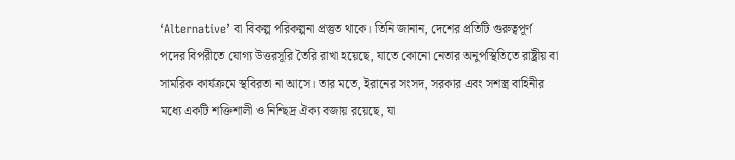‘Alternative’ বা বিকল্প পরিকল্পনা প্রস্তুত থাকে। তিনি জানান, দেশের প্রতিটি গুরুত্বপূর্ণ পদের বিপরীতে যোগ্য উত্তরসূরি তৈরি রাখা হয়েছে, যাতে কোনো নেতার অনুপস্থিতিতে রাষ্ট্রীয় বা সামরিক কার্যক্রমে স্থবিরতা না আসে। তার মতে, ইরানের সংসদ, সরকার এবং সশস্ত্র বাহিনীর মধ্যে একটি শক্তিশালী ও নিশ্ছিদ্র ঐক্য বজায় রয়েছে, যা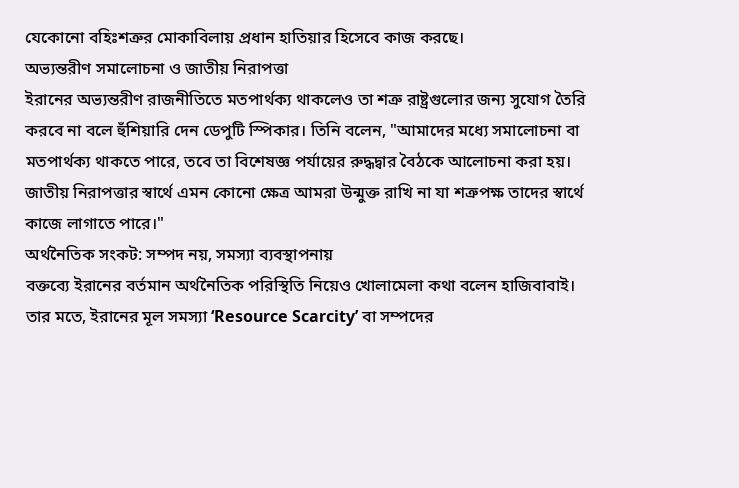যেকোনো বহিঃশত্রুর মোকাবিলায় প্রধান হাতিয়ার হিসেবে কাজ করছে।
অভ্যন্তরীণ সমালোচনা ও জাতীয় নিরাপত্তা
ইরানের অভ্যন্তরীণ রাজনীতিতে মতপার্থক্য থাকলেও তা শত্রু রাষ্ট্রগুলোর জন্য সুযোগ তৈরি করবে না বলে হুঁশিয়ারি দেন ডেপুটি স্পিকার। তিনি বলেন, "আমাদের মধ্যে সমালোচনা বা মতপার্থক্য থাকতে পারে, তবে তা বিশেষজ্ঞ পর্যায়ের রুদ্ধদ্বার বৈঠকে আলোচনা করা হয়। জাতীয় নিরাপত্তার স্বার্থে এমন কোনো ক্ষেত্র আমরা উন্মুক্ত রাখি না যা শত্রুপক্ষ তাদের স্বার্থে কাজে লাগাতে পারে।"
অর্থনৈতিক সংকট: সম্পদ নয়, সমস্যা ব্যবস্থাপনায়
বক্তব্যে ইরানের বর্তমান অর্থনৈতিক পরিস্থিতি নিয়েও খোলামেলা কথা বলেন হাজিবাবাই। তার মতে, ইরানের মূল সমস্যা ‘Resource Scarcity’ বা সম্পদের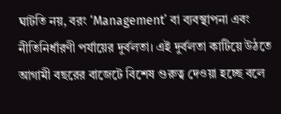ঘাটতি নয়, বরং ‘Management’ বা ব্যবস্থাপনা এবং নীতিনির্ধারণী পর্যায়ের দুর্বলতা। এই দুর্বলতা কাটিয়ে উঠতে আগামী বছরের বাজেটে বিশেষ গুরুত্ব দেওয়া হচ্ছে বলে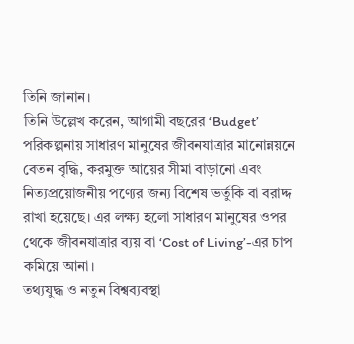তিনি জানান।
তিনি উল্লেখ করেন, আগামী বছরের ‘Budget’ পরিকল্পনায় সাধারণ মানুষের জীবনযাত্রার মানোন্নয়নে বেতন বৃদ্ধি, করমুক্ত আয়ের সীমা বাড়ানো এবং নিত্যপ্রয়োজনীয় পণ্যের জন্য বিশেষ ভর্তুকি বা বরাদ্দ রাখা হয়েছে। এর লক্ষ্য হলো সাধারণ মানুষের ওপর থেকে জীবনযাত্রার ব্যয় বা ‘Cost of Living’-এর চাপ কমিয়ে আনা।
তথ্যযুদ্ধ ও নতুন বিশ্বব্যবস্থা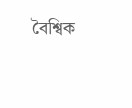বৈশ্বিক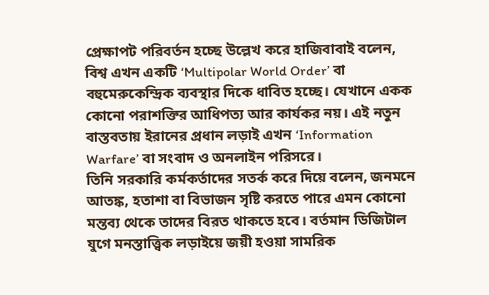প্রেক্ষাপট পরিবর্তন হচ্ছে উল্লেখ করে হাজিবাবাই বলেন, বিশ্ব এখন একটি ‘Multipolar World Order’ বা বহুমেরুকেন্দ্রিক ব্যবস্থার দিকে ধাবিত হচ্ছে। যেখানে একক কোনো পরাশক্তির আধিপত্য আর কার্যকর নয়। এই নতুন বাস্তবতায় ইরানের প্রধান লড়াই এখন ‘Information Warfare’ বা সংবাদ ও অনলাইন পরিসরে।
তিনি সরকারি কর্মকর্তাদের সতর্ক করে দিয়ে বলেন, জনমনে আতঙ্ক, হতাশা বা বিভাজন সৃষ্টি করতে পারে এমন কোনো মন্তব্য থেকে তাদের বিরত থাকতে হবে। বর্তমান ডিজিটাল যুগে মনস্তাত্ত্বিক লড়াইয়ে জয়ী হওয়া সামরিক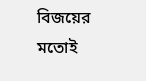বিজয়ের মতোই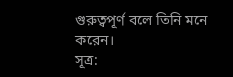গুরুত্বপূর্ণ বলে তিনি মনে করেন।
সূত্র: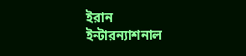ইরান ইন্টারন্যাশনাল